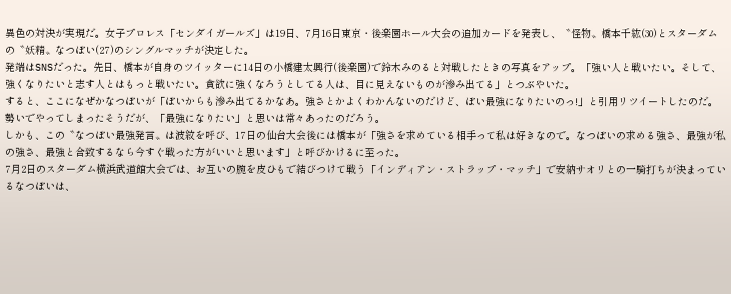異色の対決が実現だ。女子プロレス「センダイガールズ」は19日、7月16日東京・後楽園ホール大会の追加カードを発表し、〝怪物〟橋本千紘(30)とスターダムの〝妖精〟なつぽい(27)のシングルマッチが決定した。
発端はSNSだった。先日、橋本が自身のツイッターに14日の小橋建太興行(後楽園)で鈴木みのると対戦したときの写真をアップ。「強い人と戦いたい。そして、強くなりたいと志す人とはもっと戦いたい。貪欲に強くなろうとしてる人は、目に見えないものが滲み出てる」とつぶやいた。
すると、ここになぜかなつぽいが「ぽいからも滲み出てるかなあ。強さとかよくわかんないのだけど、ぽい最強になりたいのっ!」と引用リツイートしたのだ。勢いでやってしまったそうだが、「最強になりたい」と思いは常々あったのだろう。
しかも、この〝なつぽい最強発言〟は波紋を呼び、17日の仙台大会後には橋本が「強さを求めている相手って私は好きなので。なつぽいの求める強さ、最強が私の強さ、最強と合致するなら今すぐ戦った方がいいと思います」と呼びかけるに至った。
7月2日のスターダム横浜武道館大会では、お互いの腕を皮ひもで結びつけて戦う「インディアン・ストラップ・マッチ」で安納サオリとの一騎打ちが決まっているなつぽいは、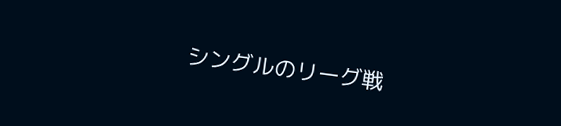シングルのリーグ戦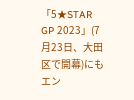「5★STAR GP 2023」(7月23日、大田区で開幕)にもエン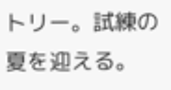トリー。試練の夏を迎える。